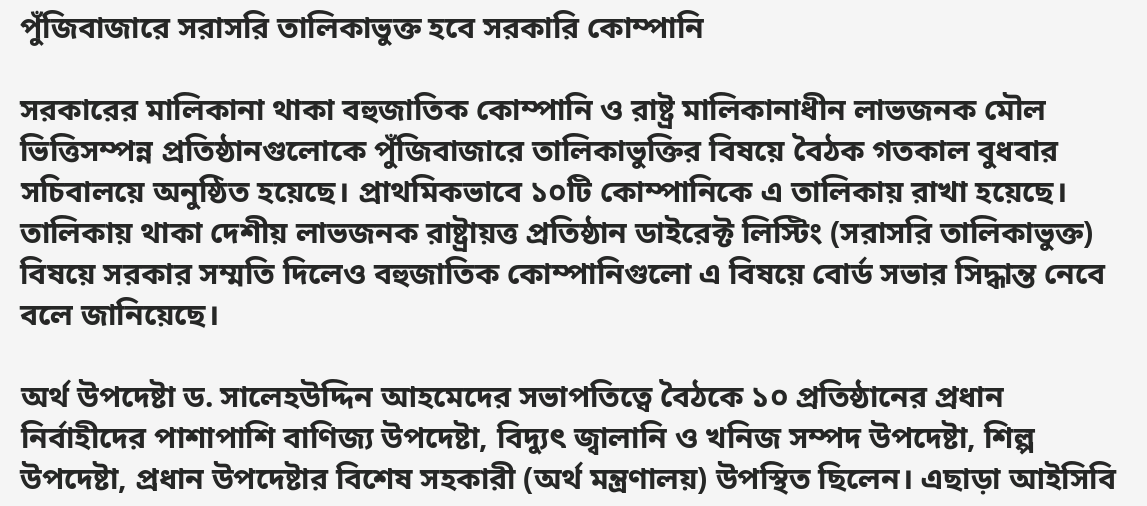পুঁজিবাজারে সরাসরি তালিকাভুক্ত হবে সরকারি কোম্পানি

সরকারের মালিকানা থাকা বহুজাতিক কোম্পানি ও রাষ্ট্র মালিকানাধীন লাভজনক মৌল ভিত্তিসম্পন্ন প্রতিষ্ঠানগুলোকে পুঁজিবাজারে তালিকাভুক্তির বিষয়ে বৈঠক গতকাল বুধবার সচিবালয়ে অনুষ্ঠিত হয়েছে। প্রাথমিকভাবে ১০টি কোম্পানিকে এ তালিকায় রাখা হয়েছে। তালিকায় থাকা দেশীয় লাভজনক রাষ্ট্রায়ত্ত প্রতিষ্ঠান ডাইরেক্ট লিস্টিং (সরাসরি তালিকাভুক্ত) বিষয়ে সরকার সম্মতি দিলেও বহুজাতিক কোম্পানিগুলো এ বিষয়ে বোর্ড সভার সিদ্ধান্ত নেবে বলে জানিয়েছে।

অর্থ উপদেষ্টা ড. সালেহউদ্দিন আহমেদের সভাপতিত্বে বৈঠকে ১০ প্রতিষ্ঠানের প্রধান নির্বাহীদের পাশাপাশি বাণিজ্য উপদেষ্টা, বিদ্যুৎ জ্বালানি ও খনিজ সম্পদ উপদেষ্টা, শিল্প উপদেষ্টা, প্রধান উপদেষ্টার বিশেষ সহকারী (অর্থ মন্ত্রণালয়) উপস্থিত ছিলেন। এছাড়া আইসিবি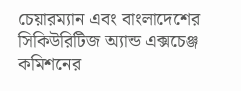চেয়ারম্যান এবং বাংলাদেশের সিকিউরিটিজ অ্যান্ড এক্সচেঞ্জ কমিশনের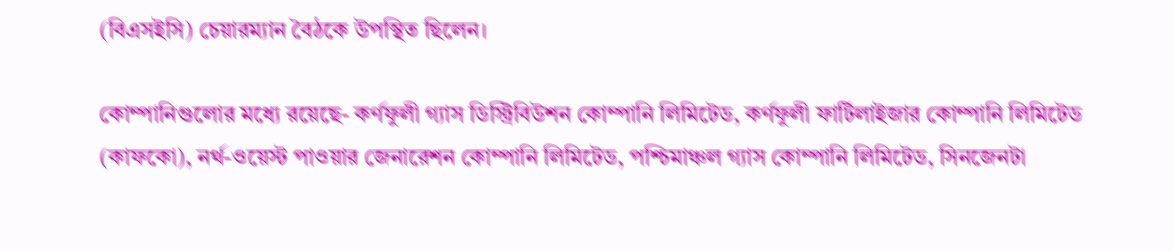(বিএসইসি) চেয়ারম্যান বৈঠকে উপস্থিত ছিলেন।

কোম্পানিগুলোর মধ্যে রয়েছে- কর্ণফুলী গ্যাস ডিস্ট্রিবিউশন কোম্পানি লিমিটেড, কর্ণফুলী ফার্টিলাইজার কোম্পানি লিমিটেড (কাফকো), নর্থ-ওয়েস্ট পাওয়ার জেনারেশন কোম্পানি লিমিটেড, পশ্চিমাঞ্চল গ্যাস কোম্পানি লিমিটেড, সিনজেনটা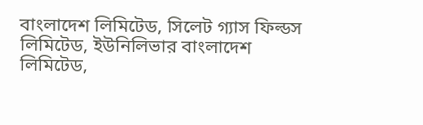বাংলাদেশ লিমিটেড, সিলেট গ্যাস ফিল্ডস লিমিটেড, ইউনিলিভার বাংলাদেশ লিমিটেড,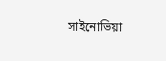সাইনোভিয়া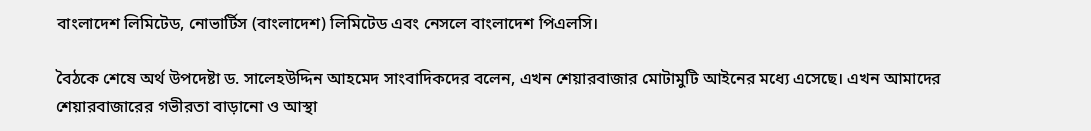বাংলাদেশ লিমিটেড, নোভার্টিস (বাংলাদেশ) লিমিটেড এবং নেসলে বাংলাদেশ পিএলসি।

বৈঠকে শেষে অর্থ উপদেষ্টা ড. সালেহউদ্দিন আহমেদ সাংবাদিকদের বলেন, এখন শেয়ারবাজার মোটামুটি আইনের মধ্যে এসেছে। এখন আমাদের শেয়ারবাজারের গভীরতা বাড়ানো ও আস্থা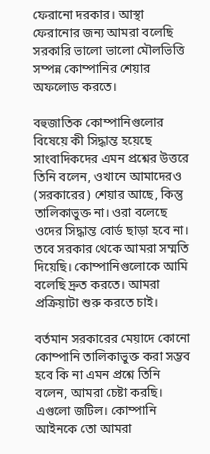ফেরানো দরকার। আস্থা ফেরানোর জন্য আমরা বলেছি সরকারি ভালো ভালো মৌলভিত্তি সম্পন্ন কোম্পানির শেয়ার অফলোড করতে।

বহুজাতিক কোম্পানিগুলোর বিষেয়ে কী সিদ্ধান্ত হয়েছে সাংবাদিকদের এমন প্রশ্নের উত্তরে তিনি বলেন, ওখানে আমাদেরও (সরকারের) শেয়ার আছে, কিন্তু তালিকাভুক্ত না। ওরা বলেছে ওদের সিদ্ধান্ত বোর্ড ছাড়া হবে না। তবে সরকার থেকে আমরা সম্মতি দিয়েছি। কোম্পানিগুলোকে আমি বলেছি দ্রুত করতে। আমরা প্রক্রিয়াটা শুরু করতে চাই।

বর্তমান সরকারের মেয়াদে কোনো কোম্পানি তালিকাভুক্ত করা সম্ভব হবে কি না এমন প্রশ্নে তিনি বলেন, আমরা চেষ্টা করছি। এগুলো জটিল। কোম্পানি আইনকে তো আমরা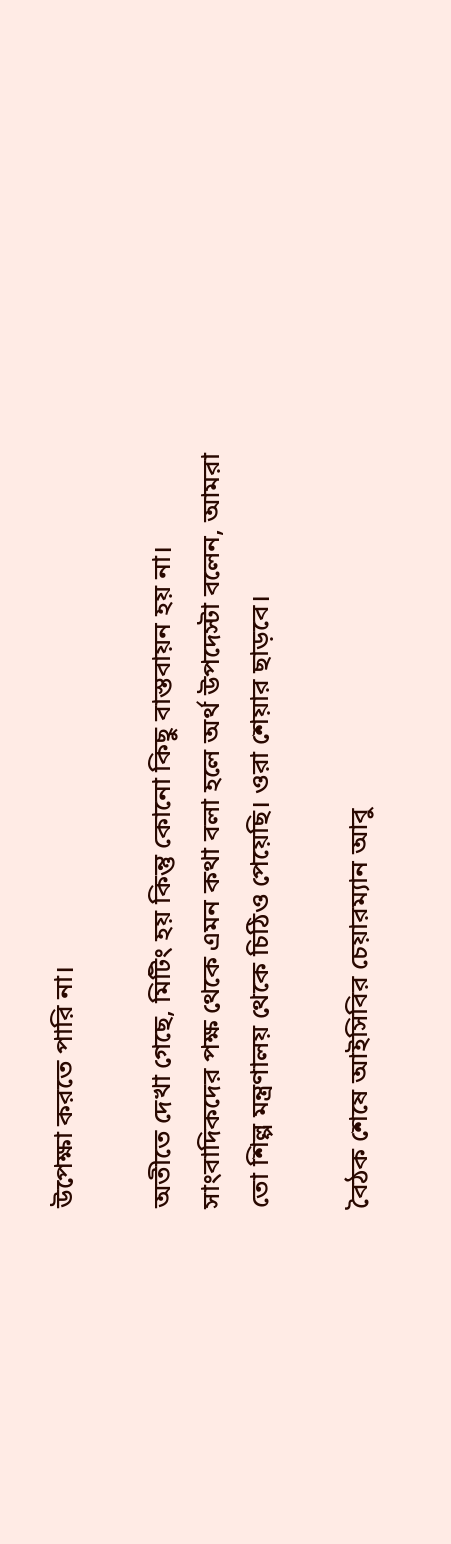উপেক্ষা করতে পারি না।

অতীতে দেখা গেছে, মিটিং হয় কিন্তু কোনো কিছু বাস্তবায়ন হয় না। সাংবাদিকদের পক্ষ থেকে এমন কথা বলা হলে অর্থ উপদেস্টা বলেন, আমরা তো শিল্প মন্ত্রণালয় থেকে চিঠিও পেয়েছি। ওরা শেয়ার ছাড়বে।

বৈঠক শেষে আইসিবির চেয়ারম্যান আবু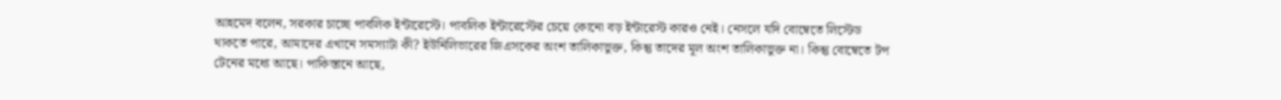আহমেদ বলেন, সরকার চাচ্ছে পাবলিক ইন্টারেস্টে। পাবলিক ইন্টারেস্টের চেয়ে কোনো বড় ইন্টারেস্ট কারও নেই। নেসলে যদি বোম্বেতে লিস্টেড থাকতে পারে, আমাদের এখানে সমস্যাটা কী? ইউনিলিভারের জিএসকের অংশ তালিকাভুক্ত, কিন্তু তাদের মূল অংশ তালিকাভুক্ত না। কিন্তু বোম্বেতে টপ টেনের মধ্যে আছে। পাকিস্তানে আছে,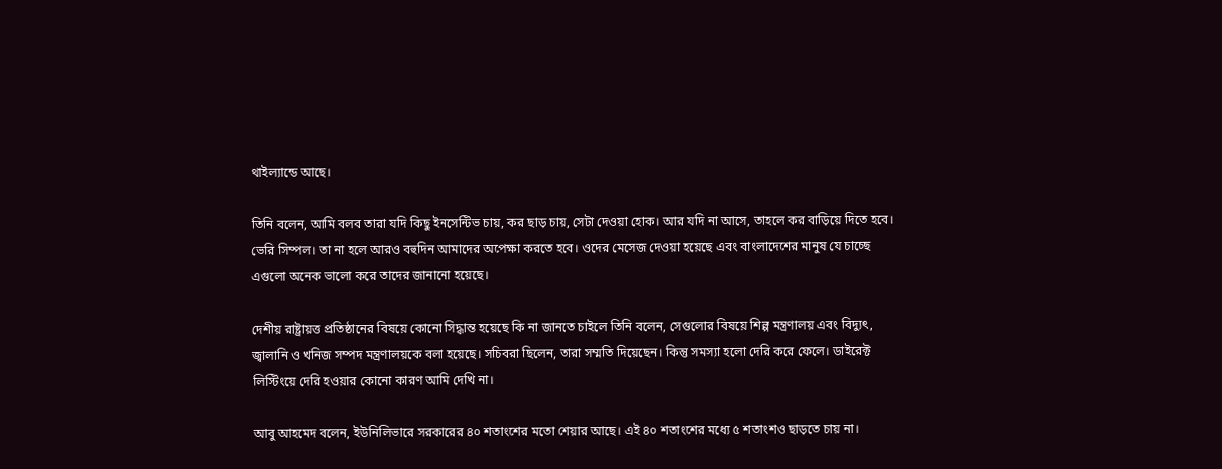থাইল্যান্ডে আছে।

তিনি বলেন, আমি বলব তারা যদি কিছু ইনসেন্টিভ চায়, কর ছাড় চায়, সেটা দেওয়া হোক। আর যদি না আসে, তাহলে কর বাড়িয়ে দিতে হবে। ভেরি সিম্পল। তা না হলে আরও বহুদিন আমাদের অপেক্ষা করতে হবে। ওদের মেসেজ দেওয়া হয়েছে এবং বাংলাদেশের মানুষ যে চাচ্ছে এগুলো অনেক ভালো করে তাদের জানানো হয়েছে।

দেশীয় রাষ্ট্রায়ত্ত প্রতিষ্ঠানের বিষয়ে কোনো সিদ্ধান্ত হয়েছে কি না জানতে চাইলে তিনি বলেন, সেগুলোর বিষয়ে শিল্প মন্ত্রণালয় এবং বিদ্যুৎ, জ্বালানি ও খনিজ সম্পদ মন্ত্রণালয়কে বলা হয়েছে। সচিবরা ছিলেন, তারা সম্মতি দিয়েছেন। কিন্তু সমস্যা হলো দেরি করে ফেলে। ডাইরেক্ট লিস্টিংয়ে দেরি হওয়ার কোনো কারণ আমি দেখি না।

আবু আহমেদ বলেন, ইউনিলিভারে সরকারের ৪০ শতাংশের মতো শেয়ার আছে। এই ৪০ শতাংশের মধ্যে ৫ শতাংশও ছাড়তে চায় না।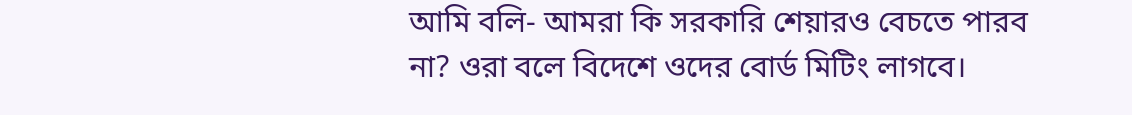আমি বলি- আমরা কি সরকারি শেয়ারও বেচতে পারব না? ওরা বলে বিদেশে ওদের বোর্ড মিটিং লাগবে।